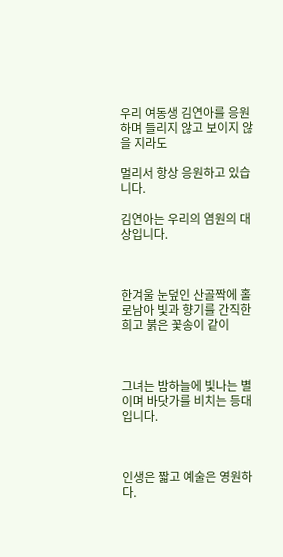우리 여동생 김연아를 응원하며 들리지 않고 보이지 않을 지라도

멀리서 항상 응원하고 있습니다.

김연아는 우리의 염원의 대상입니다.



한겨울 눈덮인 산골짝에 홀로남아 빛과 향기를 간직한 희고 붉은 꽃송이 같이



그녀는 밤하늘에 빛나는 별이며 바닷가를 비치는 등대입니다.



인생은 짧고 예술은 영원하다.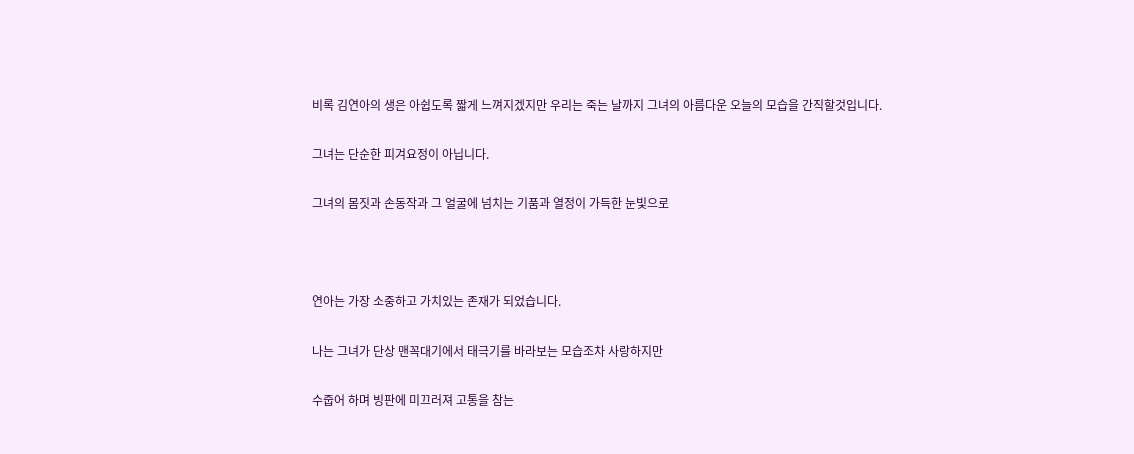비록 김연아의 생은 아쉽도록 짧게 느껴지겠지만 우리는 죽는 날까지 그녀의 아름다운 오늘의 모습을 간직할것입니다.

그녀는 단순한 피겨요정이 아닙니다.

그녀의 몸짓과 손동작과 그 얼굴에 넘치는 기품과 열정이 가득한 눈빛으로



연아는 가장 소중하고 가치있는 존재가 되었습니다.

나는 그녀가 단상 맨꼭대기에서 태극기를 바라보는 모습조차 사랑하지만

수줍어 하며 빙판에 미끄러져 고통을 참는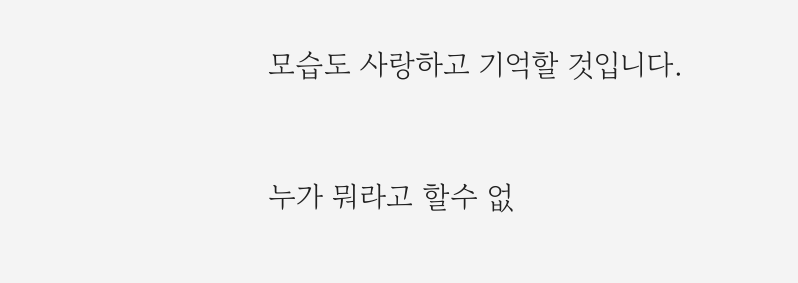모습도 사랑하고 기억할 것입니다.



누가 뭐라고 할수 없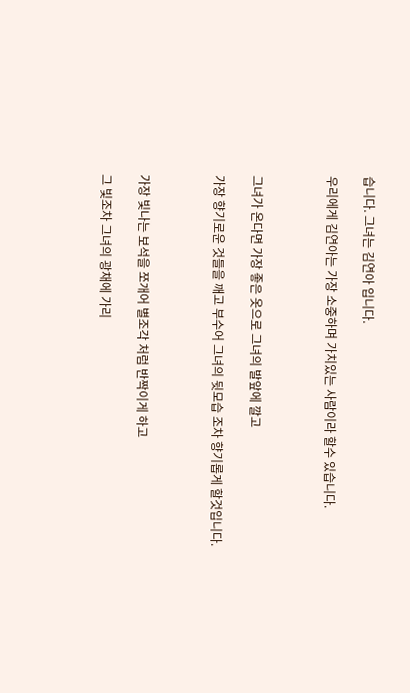습니다. 그녀는 김연아 입니다.

우리에게 김연아는 가장 소중하며 가치있는 사람이라 할수 있습니다.



그녀가 온다면 가장 좋은 옷으로 그녀의 발앞에 깔고

가장 향기로운 것들을 깨고 부수어 그녀의 뒷모습 조차 향기롭게 할것입니다.



가장 빛나는 보석을 쪼개어 별조각 처럼 반짝이게 하고

그 빛조차 그녀의 광채에 가리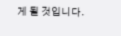게 될 것입니다.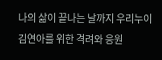나의 삶이 끝나는 날까지 우리누이 김연아를 위한 격려와 응원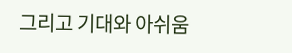그리고 기대와 아쉬움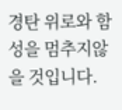경탄 위로와 함성을 멈추지않을 것입니다.